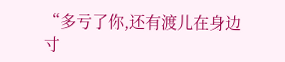“多亏了你,还有渡儿在身边寸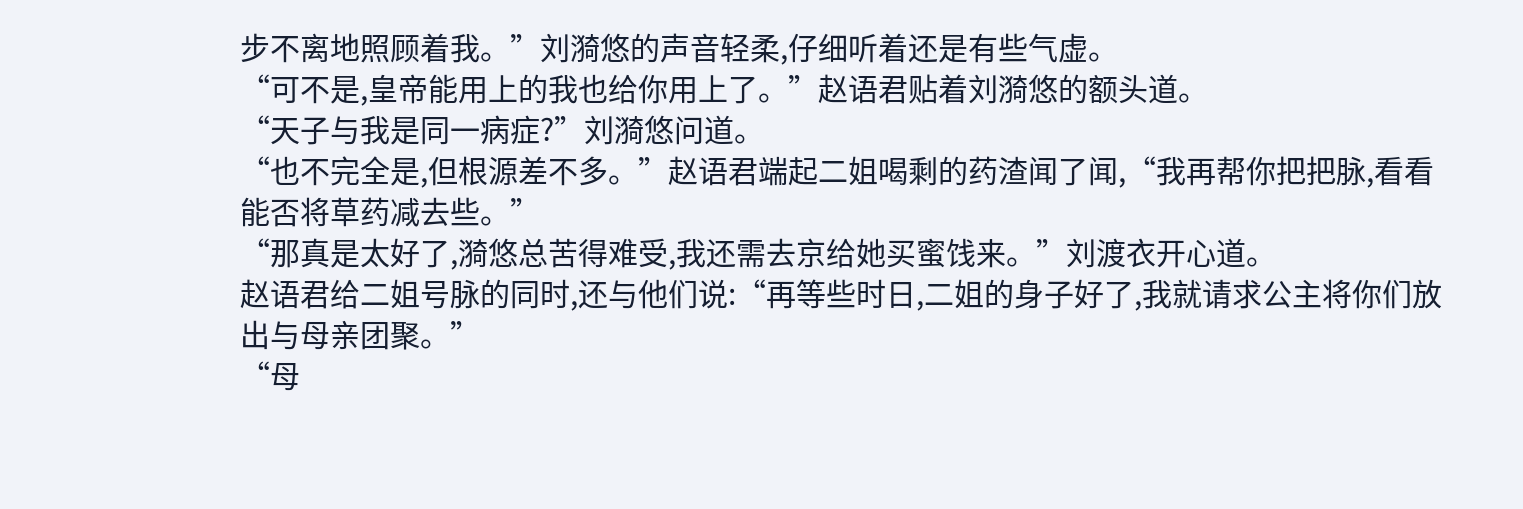步不离地照顾着我。”刘漪悠的声音轻柔,仔细听着还是有些气虚。
“可不是,皇帝能用上的我也给你用上了。”赵语君贴着刘漪悠的额头道。
“天子与我是同一病症?”刘漪悠问道。
“也不完全是,但根源差不多。”赵语君端起二姐喝剩的药渣闻了闻,“我再帮你把把脉,看看能否将草药减去些。”
“那真是太好了,漪悠总苦得难受,我还需去京给她买蜜饯来。”刘渡衣开心道。
赵语君给二姐号脉的同时,还与他们说:“再等些时日,二姐的身子好了,我就请求公主将你们放出与母亲团聚。”
“母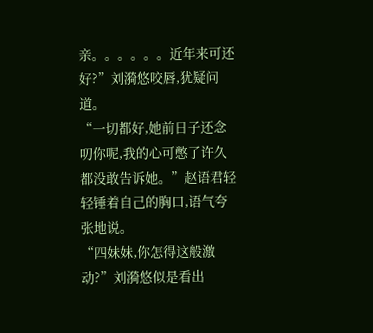亲。。。。。。近年来可还好?”刘漪悠咬唇,犹疑问道。
“一切都好,她前日子还念叨你呢,我的心可憋了许久都没敢告诉她。”赵语君轻轻锤着自己的胸口,语气夸张地说。
“四妹妹,你怎得这般激动?”刘漪悠似是看出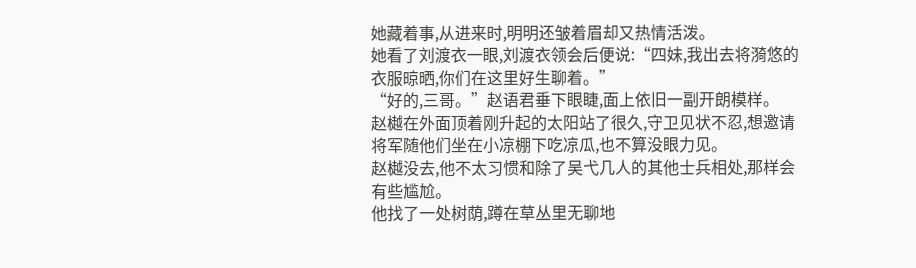她藏着事,从进来时,明明还皱着眉却又热情活泼。
她看了刘渡衣一眼,刘渡衣领会后便说:“四妹,我出去将漪悠的衣服晾晒,你们在这里好生聊着。”
“好的,三哥。”赵语君垂下眼睫,面上依旧一副开朗模样。
赵樾在外面顶着刚升起的太阳站了很久,守卫见状不忍,想邀请将军随他们坐在小凉棚下吃凉瓜,也不算没眼力见。
赵樾没去,他不太习惯和除了吴弋几人的其他士兵相处,那样会有些尴尬。
他找了一处树荫,蹲在草丛里无聊地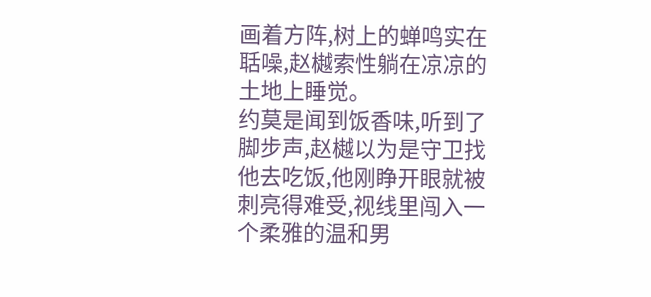画着方阵,树上的蝉鸣实在聒噪,赵樾索性躺在凉凉的土地上睡觉。
约莫是闻到饭香味,听到了脚步声,赵樾以为是守卫找他去吃饭,他刚睁开眼就被刺亮得难受,视线里闯入一个柔雅的温和男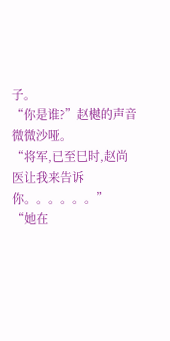子。
“你是谁?”赵樾的声音微微沙哑。
“将军,已至巳时,赵尚医让我来告诉你。。。。。。”
“她在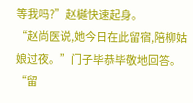等我吗?”赵樾快速起身。
“赵尚医说,她今日在此留宿,陪柳姑娘过夜。”门子毕恭毕敬地回答。
“留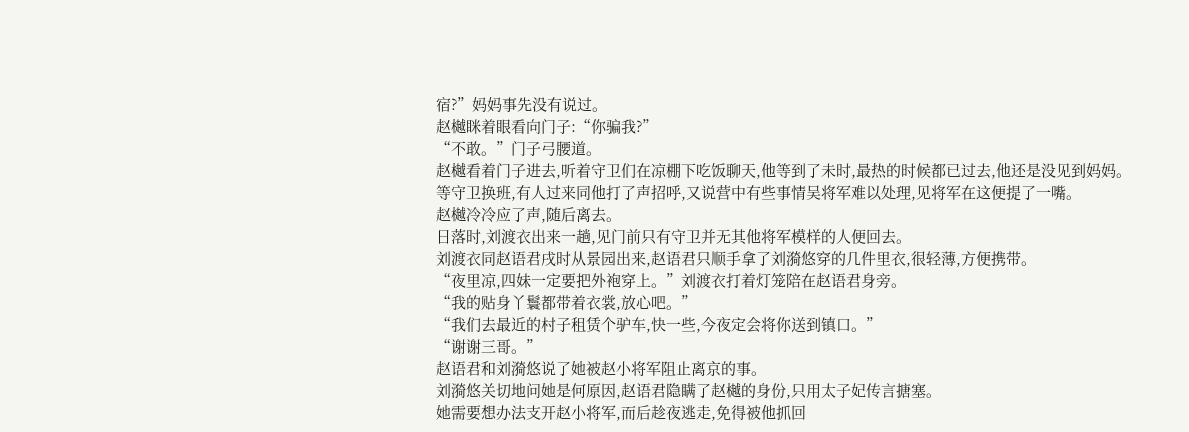宿?”妈妈事先没有说过。
赵樾眯着眼看向门子:“你骗我?”
“不敢。”门子弓腰道。
赵樾看着门子进去,听着守卫们在凉棚下吃饭聊天,他等到了未时,最热的时候都已过去,他还是没见到妈妈。
等守卫换班,有人过来同他打了声招呼,又说营中有些事情吴将军难以处理,见将军在这便提了一嘴。
赵樾冷冷应了声,随后离去。
日落时,刘渡衣出来一趟,见门前只有守卫并无其他将军模样的人便回去。
刘渡衣同赵语君戌时从景园出来,赵语君只顺手拿了刘漪悠穿的几件里衣,很轻薄,方便携带。
“夜里凉,四妹一定要把外袍穿上。”刘渡衣打着灯笼陪在赵语君身旁。
“我的贴身丫鬟都带着衣裳,放心吧。”
“我们去最近的村子租赁个驴车,快一些,今夜定会将你送到镇口。”
“谢谢三哥。”
赵语君和刘漪悠说了她被赵小将军阻止离京的事。
刘漪悠关切地问她是何原因,赵语君隐瞒了赵樾的身份,只用太子妃传言搪塞。
她需要想办法支开赵小将军,而后趁夜逃走,免得被他抓回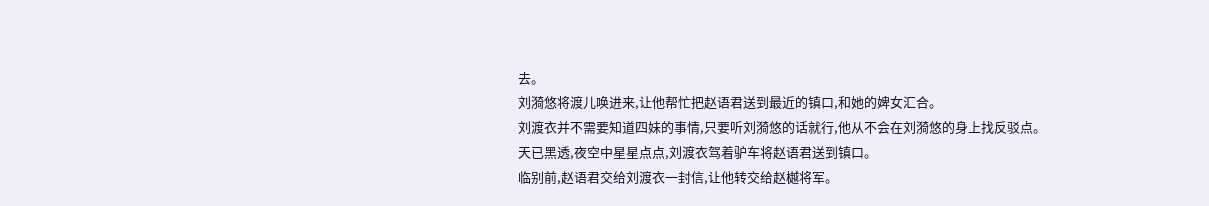去。
刘漪悠将渡儿唤进来,让他帮忙把赵语君送到最近的镇口,和她的婢女汇合。
刘渡衣并不需要知道四妹的事情,只要听刘漪悠的话就行,他从不会在刘漪悠的身上找反驳点。
天已黑透,夜空中星星点点,刘渡衣驾着驴车将赵语君送到镇口。
临别前,赵语君交给刘渡衣一封信,让他转交给赵樾将军。